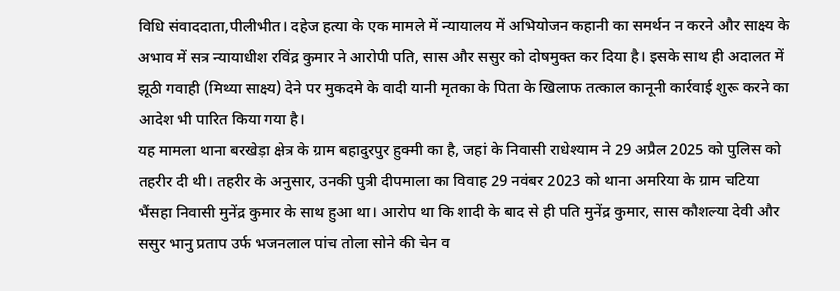विधि संवाददाता,पीलीभीत। दहेज हत्या के एक मामले में न्यायालय में अभियोजन कहानी का समर्थन न करने और साक्ष्य के अभाव में सत्र न्यायाधीश रविंद्र कुमार ने आरोपी पति, सास और ससुर को दोषमुक्त कर दिया है। इसके साथ ही अदालत में झूठी गवाही (मिथ्या साक्ष्य) देने पर मुकदमे के वादी यानी मृतका के पिता के खिलाफ तत्काल कानूनी कार्रवाई शुरू करने का आदेश भी पारित किया गया है।
यह मामला थाना बरखेड़ा क्षेत्र के ग्राम बहादुरपुर हुक्मी का है, जहां के निवासी राधेश्याम ने 29 अप्रैल 2025 को पुलिस को तहरीर दी थी। तहरीर के अनुसार, उनकी पुत्री दीपमाला का विवाह 29 नवंबर 2023 को थाना अमरिया के ग्राम चटिया भैंसहा निवासी मुनेंद्र कुमार के साथ हुआ था। आरोप था कि शादी के बाद से ही पति मुनेंद्र कुमार, सास कौशल्या देवी और ससुर भानु प्रताप उर्फ भजनलाल पांच तोला सोने की चेन व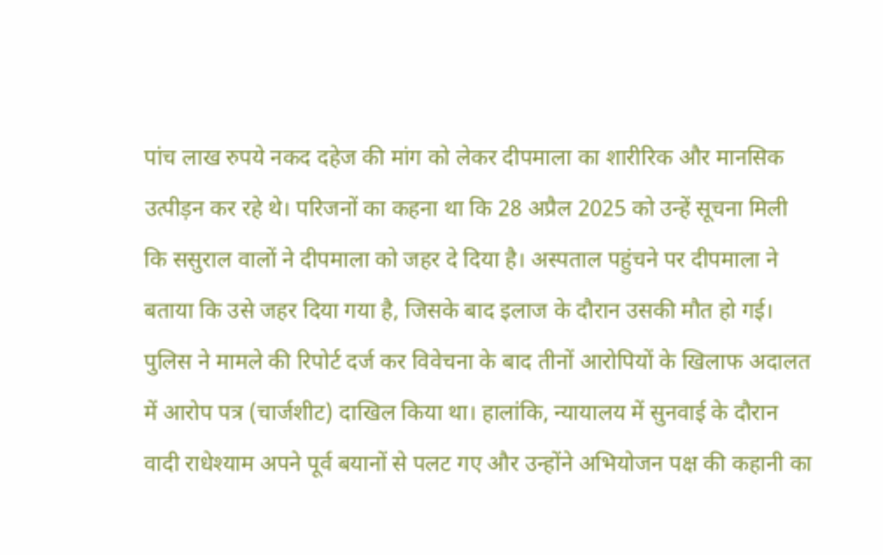पांच लाख रुपये नकद दहेज की मांग को लेकर दीपमाला का शारीरिक और मानसिक उत्पीड़न कर रहे थे। परिजनों का कहना था कि 28 अप्रैल 2025 को उन्हें सूचना मिली कि ससुराल वालों ने दीपमाला को जहर दे दिया है। अस्पताल पहुंचने पर दीपमाला ने बताया कि उसे जहर दिया गया है, जिसके बाद इलाज के दौरान उसकी मौत हो गई।
पुलिस ने मामले की रिपोर्ट दर्ज कर विवेचना के बाद तीनों आरोपियों के खिलाफ अदालत में आरोप पत्र (चार्जशीट) दाखिल किया था। हालांकि, न्यायालय में सुनवाई के दौरान वादी राधेश्याम अपने पूर्व बयानों से पलट गए और उन्होंने अभियोजन पक्ष की कहानी का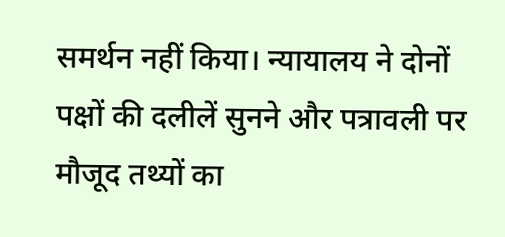समर्थन नहीं किया। न्यायालय ने दोनों पक्षों की दलीलें सुनने और पत्रावली पर मौजूद तथ्यों का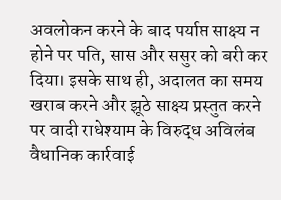अवलोकन करने के बाद पर्याप्त साक्ष्य न होने पर पति, सास और ससुर को बरी कर दिया। इसके साथ ही, अदालत का समय खराब करने और झूठे साक्ष्य प्रस्तुत करने पर वादी राधेश्याम के विरुद्ध अविलंब वैधानिक कार्रवाई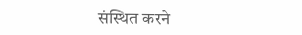संस्थित करने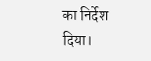का निर्देश दिया।